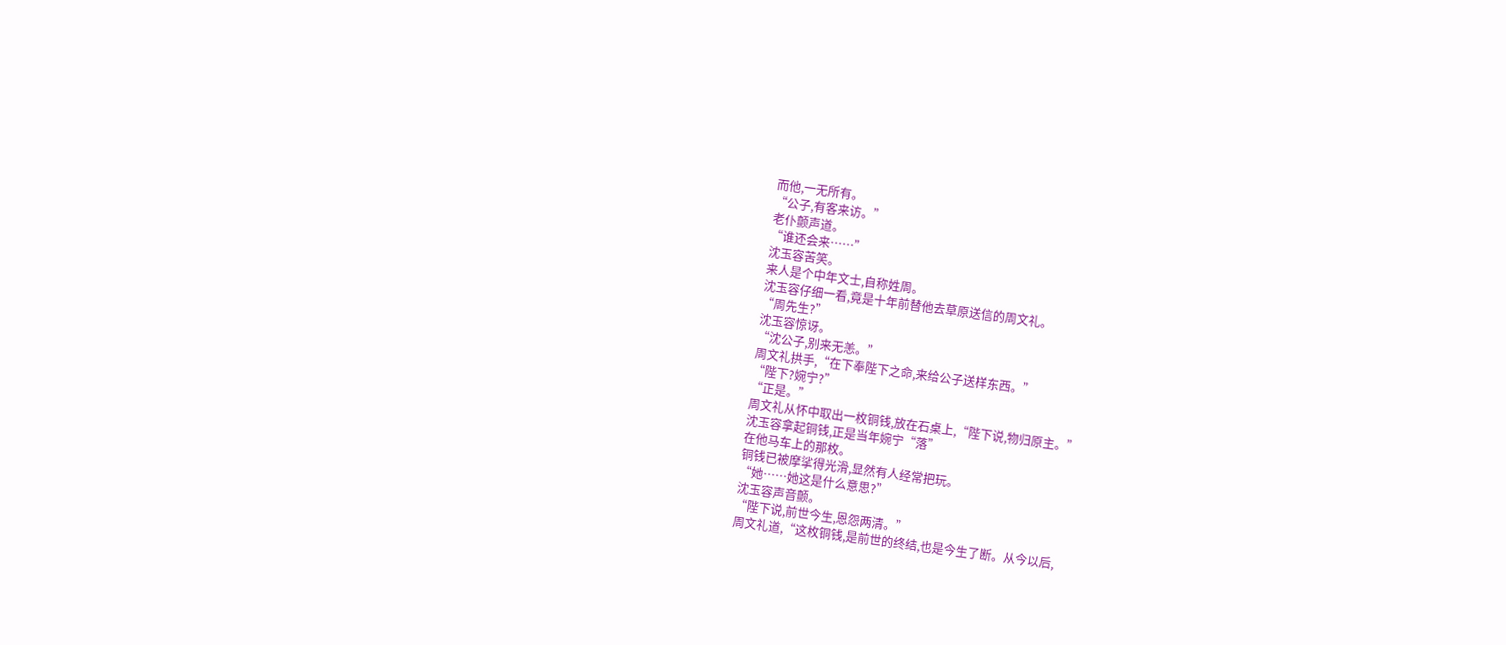而他,一无所有。
“公子,有客来访。”
老仆颤声道。
“谁还会来……”
沈玉容苦笑。
来人是个中年文士,自称姓周。
沈玉容仔细一看,竟是十年前替他去草原送信的周文礼。
“周先生?”
沈玉容惊讶。
“沈公子,别来无恙。”
周文礼拱手,“在下奉陛下之命,来给公子送样东西。”
“陛下?婉宁?”
“正是。”
周文礼从怀中取出一枚铜钱,放在石桌上,“陛下说,物归原主。”
沈玉容拿起铜钱,正是当年婉宁“落”
在他马车上的那枚。
铜钱已被摩挲得光滑,显然有人经常把玩。
“她……她这是什么意思?”
沈玉容声音颤。
“陛下说,前世今生,恩怨两清。”
周文礼道,“这枚铜钱,是前世的终结,也是今生了断。从今以后,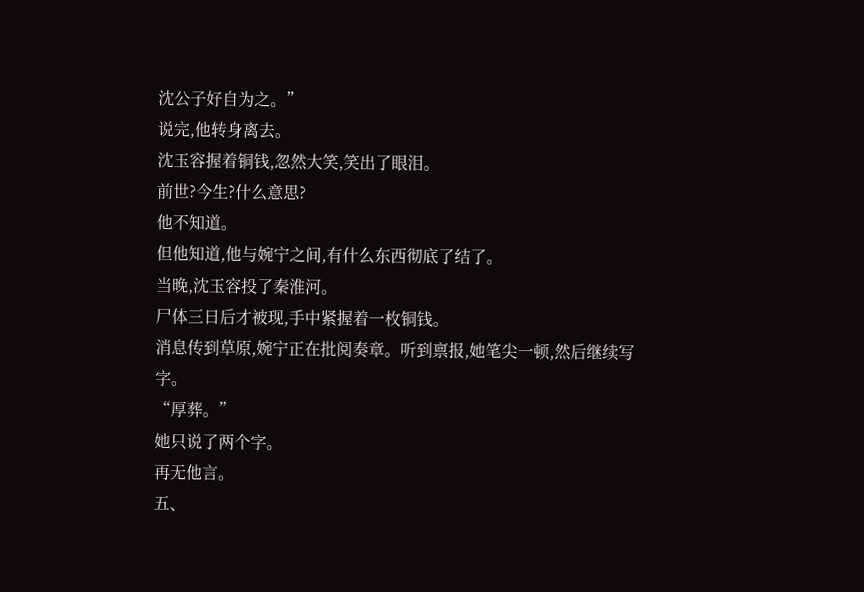沈公子好自为之。”
说完,他转身离去。
沈玉容握着铜钱,忽然大笑,笑出了眼泪。
前世?今生?什么意思?
他不知道。
但他知道,他与婉宁之间,有什么东西彻底了结了。
当晚,沈玉容投了秦淮河。
尸体三日后才被现,手中紧握着一枚铜钱。
消息传到草原,婉宁正在批阅奏章。听到禀报,她笔尖一顿,然后继续写字。
“厚葬。”
她只说了两个字。
再无他言。
五、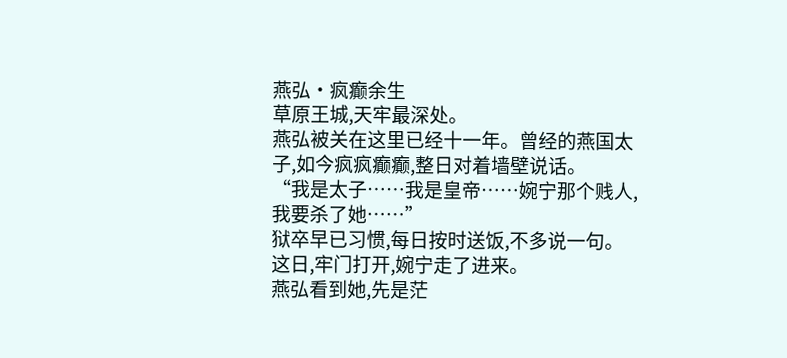燕弘·疯癫余生
草原王城,天牢最深处。
燕弘被关在这里已经十一年。曾经的燕国太子,如今疯疯癫癫,整日对着墙壁说话。
“我是太子……我是皇帝……婉宁那个贱人,我要杀了她……”
狱卒早已习惯,每日按时送饭,不多说一句。
这日,牢门打开,婉宁走了进来。
燕弘看到她,先是茫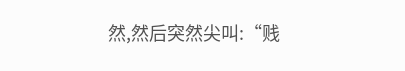然,然后突然尖叫:“贱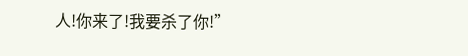人!你来了!我要杀了你!”